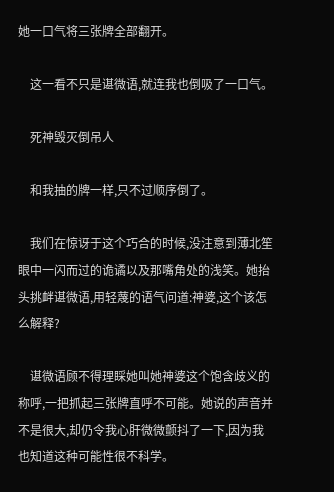她一口气将三张牌全部翻开。

    这一看不只是谌微语,就连我也倒吸了一口气。

    死神毁灭倒吊人

    和我抽的牌一样,只不过顺序倒了。

    我们在惊讶于这个巧合的时候,没注意到薄北笙眼中一闪而过的诡谲以及那嘴角处的浅笑。她抬头挑衅谌微语,用轻蔑的语气问道:神婆,这个该怎么解释?

    谌微语顾不得理睬她叫她神婆这个饱含歧义的称呼,一把抓起三张牌直呼不可能。她说的声音并不是很大,却仍令我心肝微微颤抖了一下,因为我也知道这种可能性很不科学。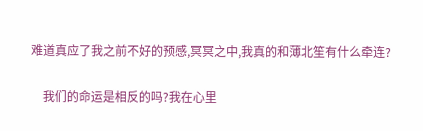难道真应了我之前不好的预感,冥冥之中,我真的和薄北笙有什么牵连?

    我们的命运是相反的吗?我在心里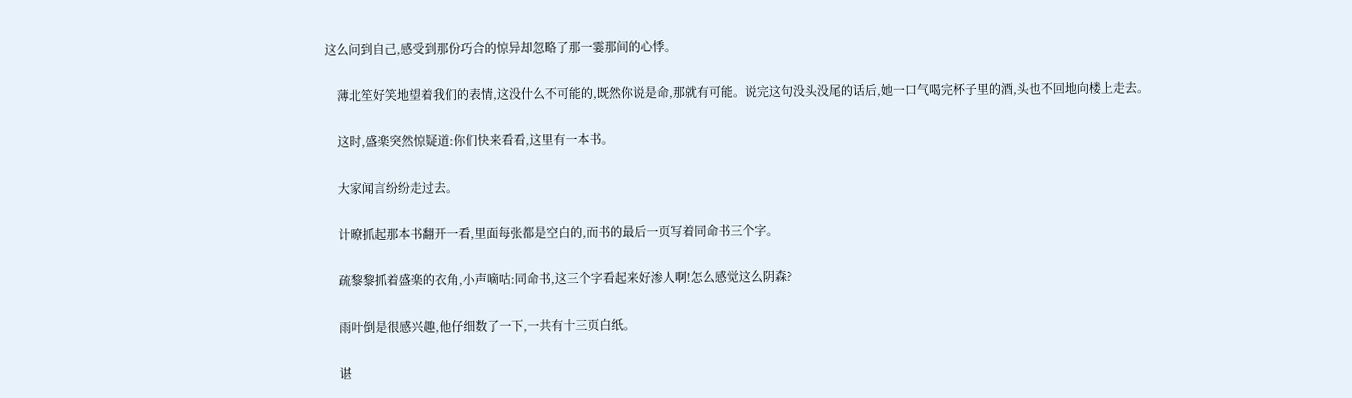这么问到自己,感受到那份巧合的惊异却忽略了那一霎那间的心悸。

    薄北笙好笑地望着我们的表情,这没什么不可能的,既然你说是命,那就有可能。说完这句没头没尾的话后,她一口气喝完杯子里的酒,头也不回地向楼上走去。

    这时,盛楽突然惊疑道:你们快来看看,这里有一本书。

    大家闻言纷纷走过去。

    计暸抓起那本书翻开一看,里面每张都是空白的,而书的最后一页写着同命书三个字。

    疏黎黎抓着盛楽的衣角,小声嘀咕:同命书,这三个字看起来好渗人啊!怎么感觉这么阴森?

    雨叶倒是很感兴趣,他仔细数了一下,一共有十三页白纸。

    谌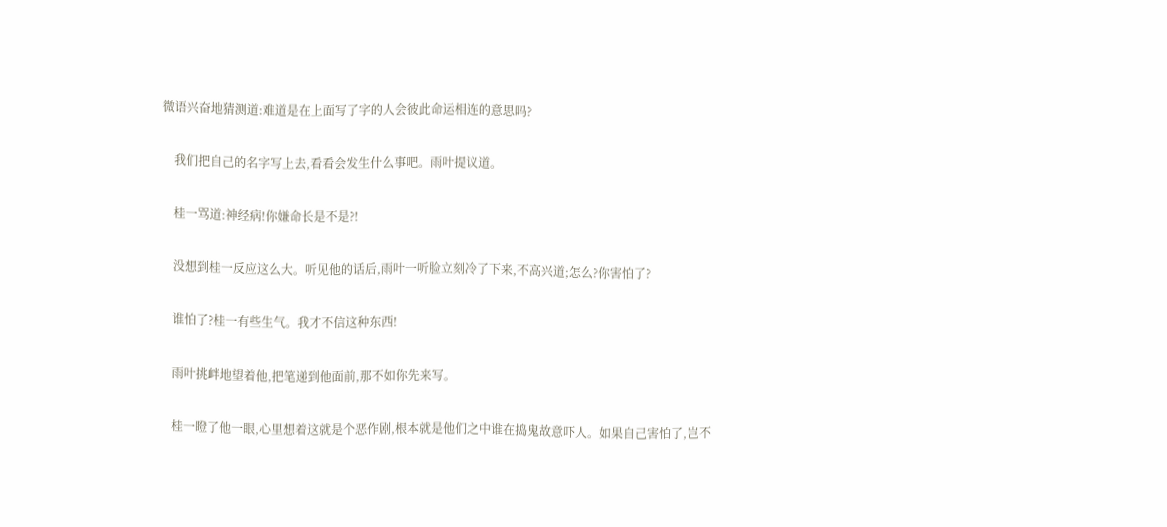微语兴奋地猜测道:难道是在上面写了字的人会彼此命运相连的意思吗?

    我们把自己的名字写上去,看看会发生什么事吧。雨叶提议道。

    桂一骂道:神经病!你嫌命长是不是?!

    没想到桂一反应这么大。听见他的话后,雨叶一听脸立刻冷了下来,不高兴道;怎么?你害怕了?

    谁怕了?桂一有些生气。我才不信这种东西!

    雨叶挑衅地望着他,把笔递到他面前,那不如你先来写。

    桂一瞪了他一眼,心里想着这就是个恶作剧,根本就是他们之中谁在捣鬼故意吓人。如果自己害怕了,岂不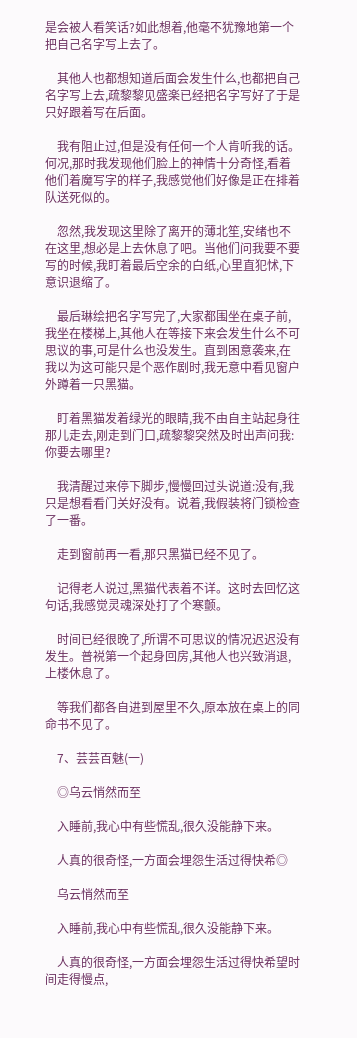是会被人看笑话?如此想着,他毫不犹豫地第一个把自己名字写上去了。

    其他人也都想知道后面会发生什么,也都把自己名字写上去,疏黎黎见盛楽已经把名字写好了于是只好跟着写在后面。

    我有阻止过,但是没有任何一个人肯听我的话。何况,那时我发现他们脸上的神情十分奇怪,看着他们着魔写字的样子,我感觉他们好像是正在排着队送死似的。

    忽然,我发现这里除了离开的薄北笙,安绪也不在这里,想必是上去休息了吧。当他们问我要不要写的时候,我盯着最后空余的白纸,心里直犯怵,下意识退缩了。

    最后琳绘把名字写完了,大家都围坐在桌子前,我坐在楼梯上,其他人在等接下来会发生什么不可思议的事,可是什么也没发生。直到困意袭来,在我以为这可能只是个恶作剧时,我无意中看见窗户外蹲着一只黑猫。

    盯着黑猫发着绿光的眼睛,我不由自主站起身往那儿走去,刚走到门口,疏黎黎突然及时出声问我:你要去哪里?

    我清醒过来停下脚步,慢慢回过头说道:没有,我只是想看看门关好没有。说着,我假装将门锁检查了一番。

    走到窗前再一看,那只黑猫已经不见了。

    记得老人说过,黑猫代表着不详。这时去回忆这句话,我感觉灵魂深处打了个寒颤。

    时间已经很晚了,所谓不可思议的情况迟迟没有发生。普裞第一个起身回房,其他人也兴致消退,上楼休息了。

    等我们都各自进到屋里不久,原本放在桌上的同命书不见了。

    7、芸芸百魅(一)

    ◎乌云悄然而至

    入睡前,我心中有些慌乱,很久没能静下来。

    人真的很奇怪,一方面会埋怨生活过得快希◎

    乌云悄然而至

    入睡前,我心中有些慌乱,很久没能静下来。

    人真的很奇怪,一方面会埋怨生活过得快希望时间走得慢点,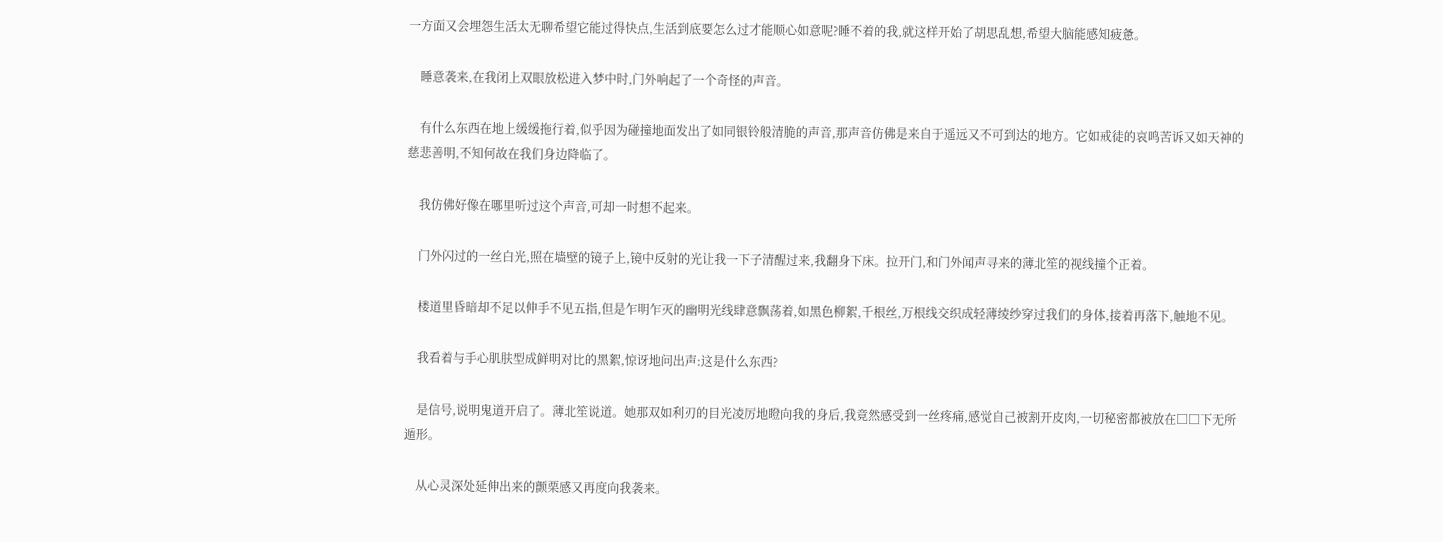一方面又会埋怨生活太无聊希望它能过得快点,生活到底要怎么过才能顺心如意呢?睡不着的我,就这样开始了胡思乱想,希望大脑能感知疲惫。

    睡意袭来,在我闭上双眼放松进入梦中时,门外响起了一个奇怪的声音。

    有什么东西在地上缓缓拖行着,似乎因为碰撞地面发出了如同银铃般清脆的声音,那声音仿佛是来自于遥远又不可到达的地方。它如戒徒的哀鸣苦诉又如天神的慈悲善明,不知何故在我们身边降临了。

    我仿佛好像在哪里听过这个声音,可却一时想不起来。

    门外闪过的一丝白光,照在墙壁的镜子上,镜中反射的光让我一下子清醒过来,我翻身下床。拉开门,和门外闻声寻来的薄北笙的视线撞个正着。

    楼道里昏暗却不足以伸手不见五指,但是乍明乍灭的幽明光线肆意飘荡着,如黑色柳絮,千根丝,万根线交织成轻薄绫纱穿过我们的身体,接着再落下,触地不见。

    我看着与手心肌肤型成鲜明对比的黑絮,惊讶地问出声:这是什么东西?

    是信号,说明鬼道开启了。薄北笙说道。她那双如利刃的目光凌厉地瞪向我的身后,我竟然感受到一丝疼痛,感觉自己被割开皮肉,一切秘密都被放在□□下无所遁形。

    从心灵深处延伸出来的颤栗感又再度向我袭来。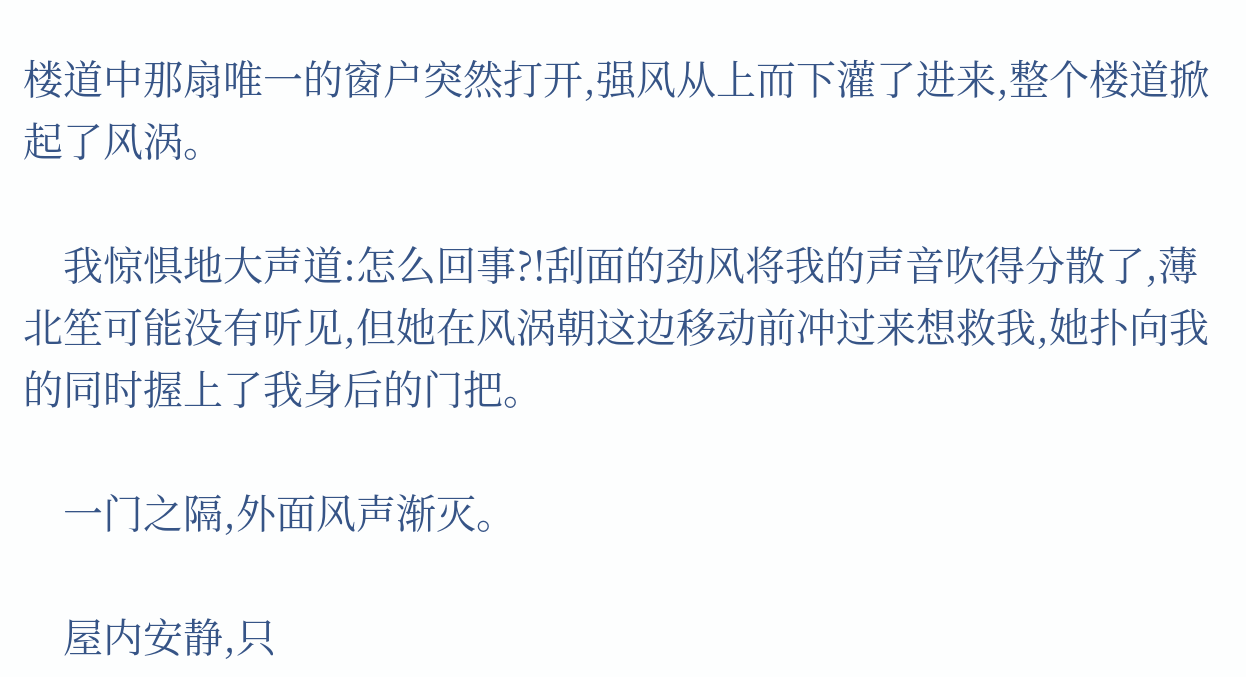楼道中那扇唯一的窗户突然打开,强风从上而下灌了进来,整个楼道掀起了风涡。

    我惊惧地大声道:怎么回事?!刮面的劲风将我的声音吹得分散了,薄北笙可能没有听见,但她在风涡朝这边移动前冲过来想救我,她扑向我的同时握上了我身后的门把。

    一门之隔,外面风声渐灭。

    屋内安静,只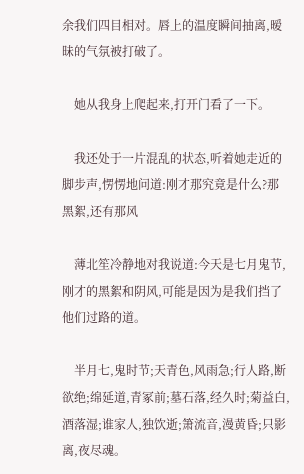余我们四目相对。唇上的温度瞬间抽离,暧昧的气氛被打破了。

    她从我身上爬起来,打开门看了一下。

    我还处于一片混乱的状态,听着她走近的脚步声,愣愣地问道:刚才那究竟是什么?那黑絮,还有那风

    薄北笙冷静地对我说道:今天是七月鬼节,刚才的黑絮和阴风,可能是因为是我们挡了他们过路的道。

    半月七,鬼时节;天青色,风雨急;行人路,断欲绝;绵延道,青冢前;墓石落,经久时;菊益白,酒落湿;谁家人,独饮逝;箫流音,漫黄昏;只影离,夜尽魂。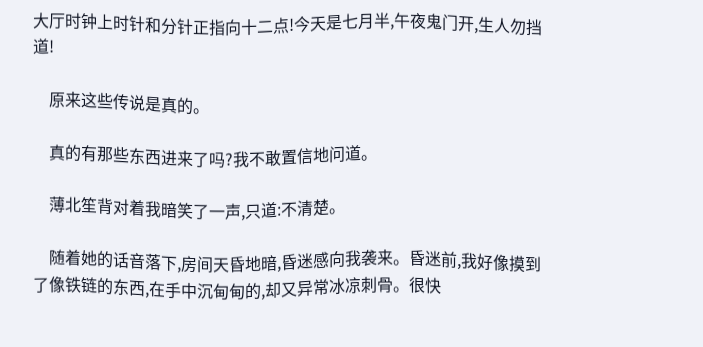大厅时钟上时针和分针正指向十二点!今天是七月半,午夜鬼门开,生人勿挡道!

    原来这些传说是真的。

    真的有那些东西进来了吗?我不敢置信地问道。

    薄北笙背对着我暗笑了一声,只道:不清楚。

    随着她的话音落下,房间天昏地暗,昏迷感向我袭来。昏迷前,我好像摸到了像铁链的东西,在手中沉甸甸的,却又异常冰凉刺骨。很快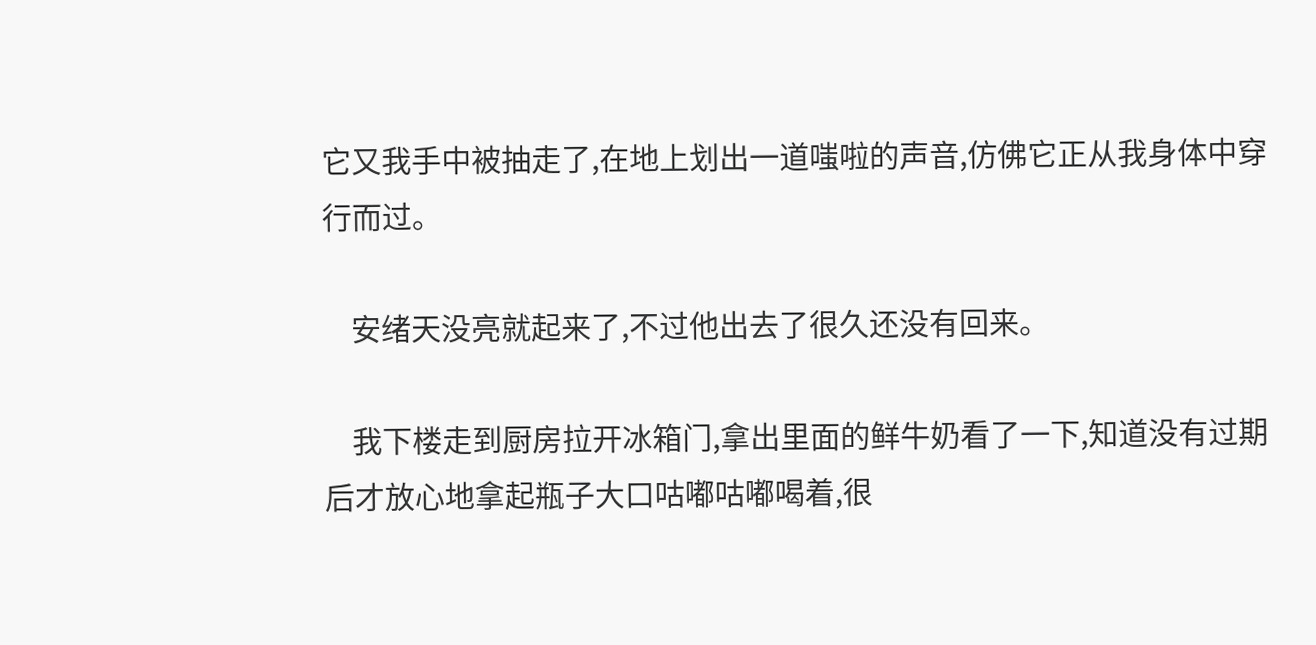它又我手中被抽走了,在地上划出一道嗤啦的声音,仿佛它正从我身体中穿行而过。

    安绪天没亮就起来了,不过他出去了很久还没有回来。

    我下楼走到厨房拉开冰箱门,拿出里面的鲜牛奶看了一下,知道没有过期后才放心地拿起瓶子大口咕嘟咕嘟喝着,很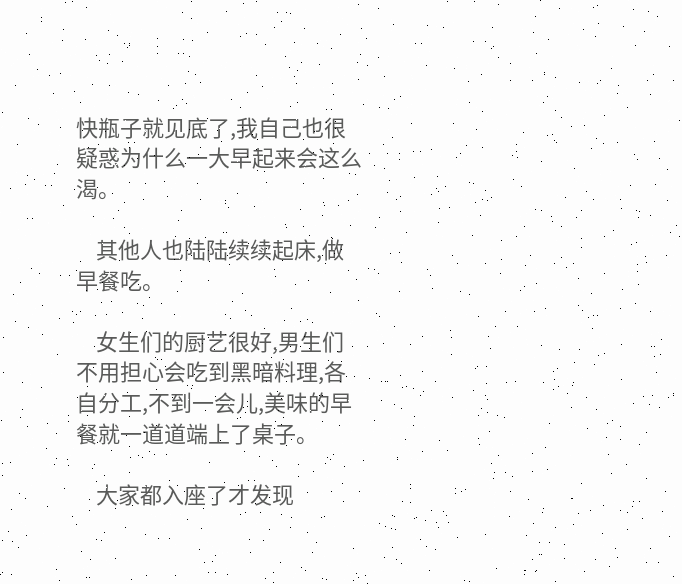快瓶子就见底了,我自己也很疑惑为什么一大早起来会这么渴。

    其他人也陆陆续续起床,做早餐吃。

    女生们的厨艺很好,男生们不用担心会吃到黑暗料理,各自分工,不到一会儿,美味的早餐就一道道端上了桌子。

    大家都入座了才发现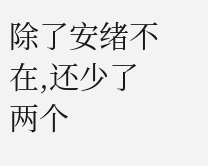除了安绪不在,还少了两个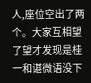人,座位空出了两个。大家互相望了望才发现是桂一和谌微语没下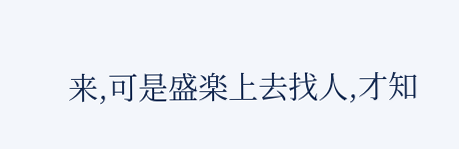来,可是盛楽上去找人,才知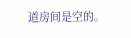道房间是空的。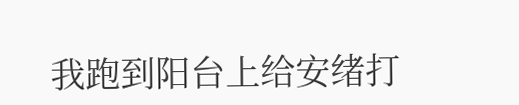我跑到阳台上给安绪打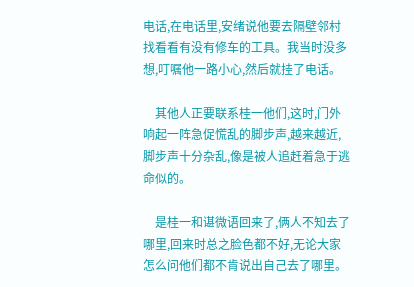电话,在电话里,安绪说他要去隔壁邻村找看看有没有修车的工具。我当时没多想,叮嘱他一路小心,然后就挂了电话。

    其他人正要联系桂一他们,这时,门外响起一阵急促慌乱的脚步声,越来越近,脚步声十分杂乱,像是被人追赶着急于逃命似的。

    是桂一和谌微语回来了,俩人不知去了哪里,回来时总之脸色都不好,无论大家怎么问他们都不肯说出自己去了哪里。